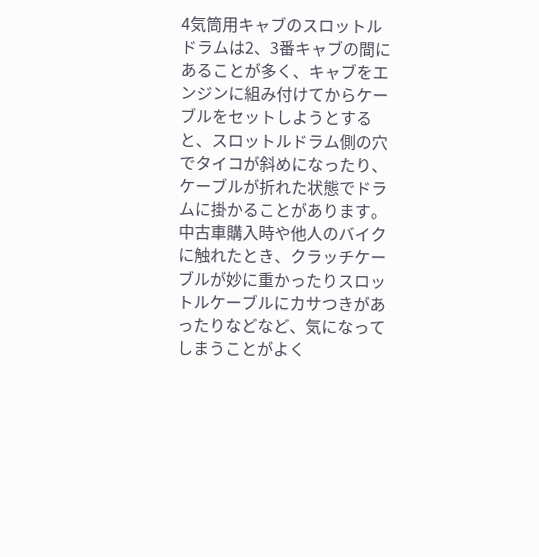4気筒用キャブのスロットルドラムは2、3番キャブの間にあることが多く、キャブをエンジンに組み付けてからケーブルをセットしようとすると、スロットルドラム側の穴でタイコが斜めになったり、ケーブルが折れた状態でドラムに掛かることがあります。
中古車購入時や他人のバイクに触れたとき、クラッチケーブルが妙に重かったりスロットルケーブルにカサつきがあったりなどなど、気になってしまうことがよく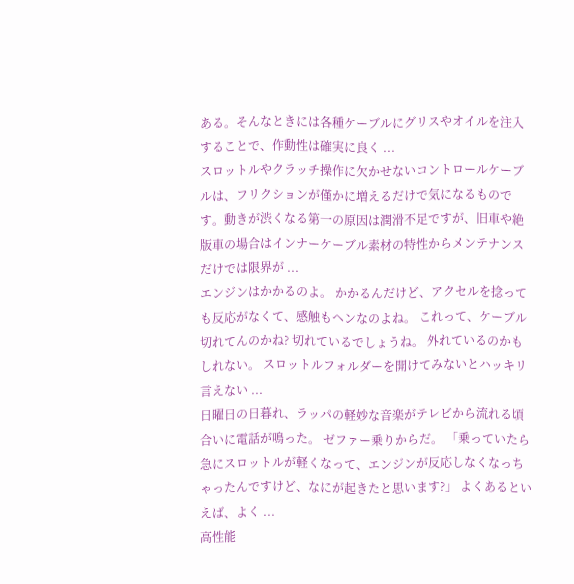ある。そんなときには各種ケーブルにグリスやオイルを注入することで、作動性は確実に良く ...
スロットルやクラッチ操作に欠かせないコントロールケーブルは、フリクションが僅かに増えるだけで気になるものです。動きが渋くなる第一の原因は潤滑不足ですが、旧車や絶版車の場合はインナーケーブル素材の特性からメンテナンスだけでは限界が ...
エンジンはかかるのよ。 かかるんだけど、アクセルを捻っても反応がなくて、感触もヘンなのよね。 これって、ケーブル切れてんのかね? 切れているでしょうね。 外れているのかもしれない。 スロットルフォルダーを開けてみないとハッキリ言えない ...
日曜日の日暮れ、ラッパの軽妙な音楽がテレビから流れる頃合いに電話が鳴った。 ゼファー乗りからだ。 「乗っていたら急にスロットルが軽くなって、エンジンが反応しなくなっちゃったんですけど、なにが起きたと思います?」 よくあるといえば、よく ...
高性能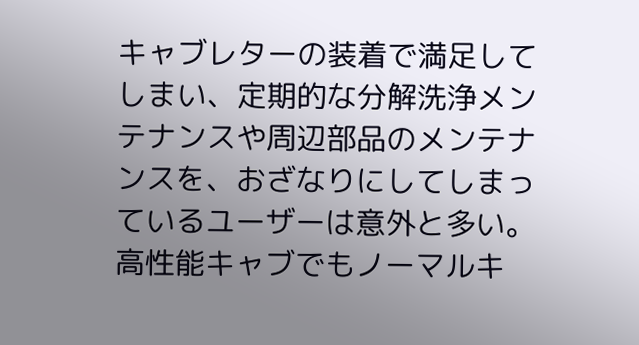キャブレターの装着で満足してしまい、定期的な分解洗浄メンテナンスや周辺部品のメンテナンスを、おざなりにしてしまっているユーザーは意外と多い。高性能キャブでもノーマルキ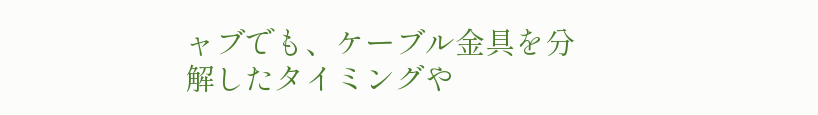ャブでも、ケーブル金具を分解したタイミングや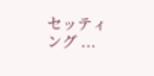セッティング ...